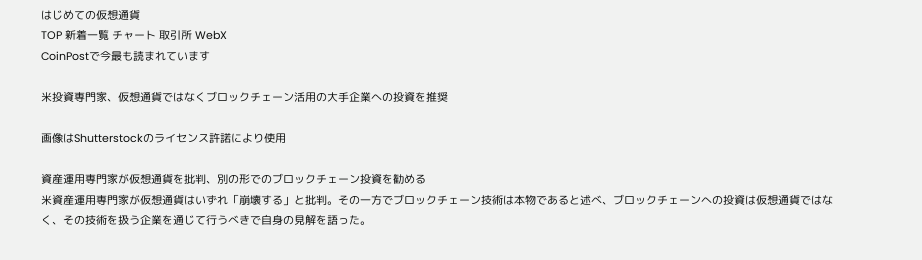はじめての仮想通貨
TOP 新着一覧 チャート 取引所 WebX
CoinPostで今最も読まれています

米投資専門家、仮想通貨ではなくブロックチェーン活用の大手企業への投資を推奨

画像はShutterstockのライセンス許諾により使用

資産運用専門家が仮想通貨を批判、別の形でのブロックチェーン投資を勧める
米資産運用専門家が仮想通貨はいずれ「崩壊する」と批判。その一方でブロックチェーン技術は本物であると述べ、ブロックチェーンへの投資は仮想通貨ではなく、その技術を扱う企業を通じて行うべきで自身の見解を語った。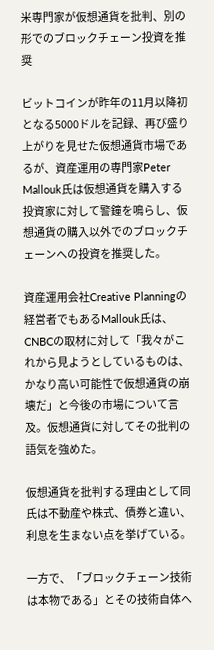米専門家が仮想通貨を批判、別の形でのブロックチェーン投資を推奨

ビットコインが昨年の11月以降初となる5000ドルを記録、再び盛り上がりを見せた仮想通貨市場であるが、資産運用の専門家Peter Mallouk氏は仮想通貨を購入する投資家に対して警鐘を鳴らし、仮想通貨の購入以外でのブロックチェーンへの投資を推奨した。

資産運用会社Creative Planningの経営者でもあるMallouk氏は、CNBCの取材に対して「我々がこれから見ようとしているものは、かなり高い可能性で仮想通貨の崩壊だ」と今後の市場について言及。仮想通貨に対してその批判の語気を強めた。

仮想通貨を批判する理由として同氏は不動産や株式、債券と違い、利息を生まない点を挙げている。

一方で、「ブロックチェーン技術は本物である」とその技術自体へ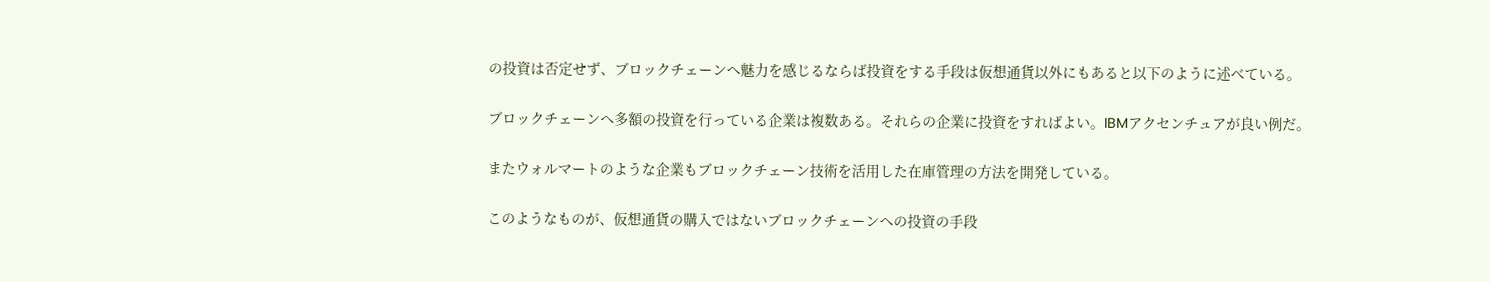の投資は否定せず、ブロックチェーンへ魅力を感じるならば投資をする手段は仮想通貨以外にもあると以下のように述べている。

ブロックチェーンへ多額の投資を行っている企業は複数ある。それらの企業に投資をすればよい。IBMアクセンチュアが良い例だ。

またウォルマートのような企業もブロックチェーン技術を活用した在庫管理の方法を開発している。

このようなものが、仮想通貨の購入ではないブロックチェーンへの投資の手段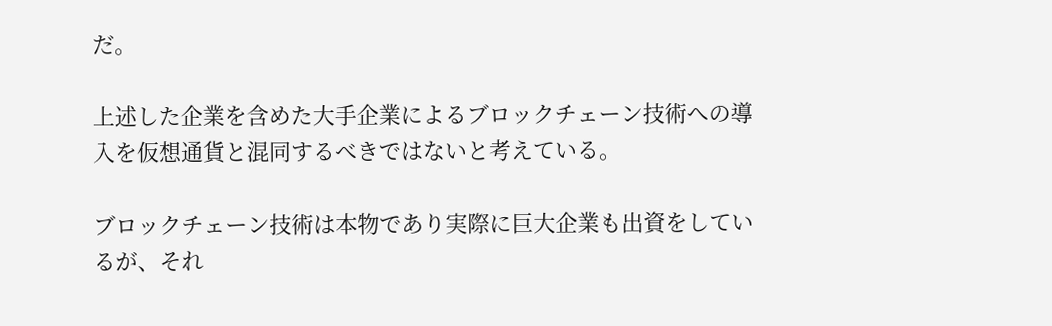だ。

上述した企業を含めた大手企業によるブロックチェーン技術への導入を仮想通貨と混同するべきではないと考えている。

ブロックチェーン技術は本物であり実際に巨大企業も出資をしているが、それ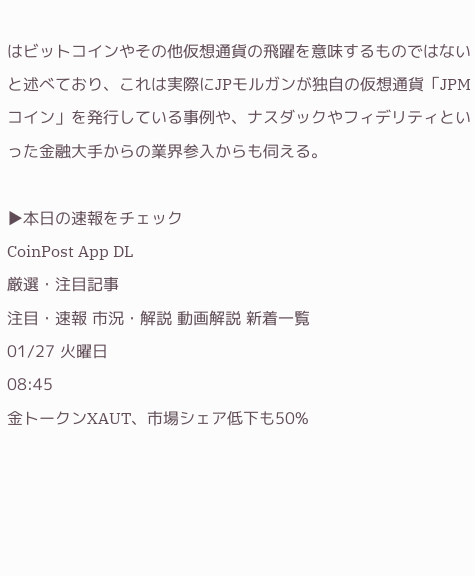はビットコインやその他仮想通貨の飛躍を意味するものではないと述べており、これは実際にJPモルガンが独自の仮想通貨「JPMコイン」を発行している事例や、ナスダックやフィデリティといった金融大手からの業界参入からも伺える。

▶本日の速報をチェック
CoinPost App DL
厳選・注目記事
注目・速報 市況・解説 動画解説 新着一覧
01/27 火曜日
08:45
金トークンXAUT、市場シェア低下も50%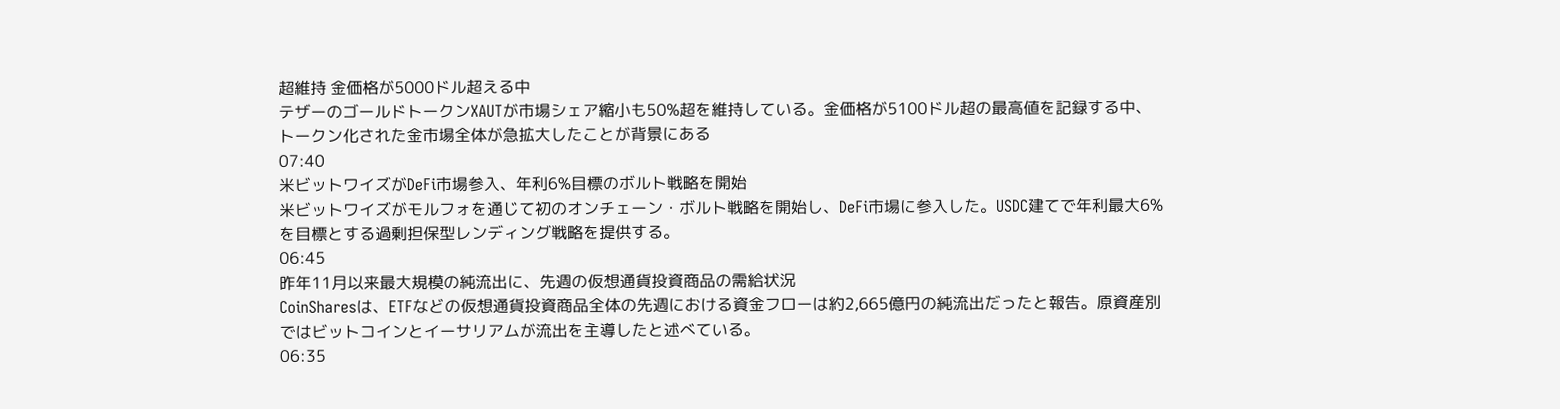超維持 金価格が5000ドル超える中
テザーのゴールドトークンXAUTが市場シェア縮小も50%超を維持している。金価格が5100ドル超の最高値を記録する中、トークン化された金市場全体が急拡大したことが背景にある
07:40
米ビットワイズがDeFi市場参入、年利6%目標のボルト戦略を開始
米ビットワイズがモルフォを通じて初のオンチェーン・ボルト戦略を開始し、DeFi市場に参入した。USDC建てで年利最大6%を目標とする過剰担保型レンディング戦略を提供する。
06:45
昨年11月以来最大規模の純流出に、先週の仮想通貨投資商品の需給状況
CoinSharesは、ETFなどの仮想通貨投資商品全体の先週における資金フローは約2,665億円の純流出だったと報告。原資産別ではビットコインとイーサリアムが流出を主導したと述べている。
06:35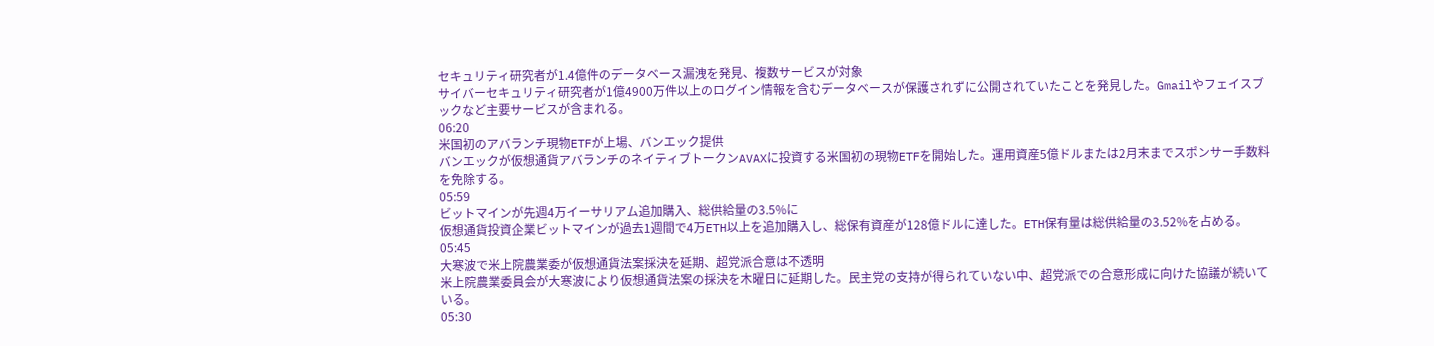セキュリティ研究者が1.4億件のデータベース漏洩を発見、複数サービスが対象
サイバーセキュリティ研究者が1億4900万件以上のログイン情報を含むデータベースが保護されずに公開されていたことを発見した。Gmailやフェイスブックなど主要サービスが含まれる。
06:20
米国初のアバランチ現物ETFが上場、バンエック提供
バンエックが仮想通貨アバランチのネイティブトークンAVAXに投資する米国初の現物ETFを開始した。運用資産5億ドルまたは2月末までスポンサー手数料を免除する。
05:59
ビットマインが先週4万イーサリアム追加購入、総供給量の3.5%に
仮想通貨投資企業ビットマインが過去1週間で4万ETH以上を追加購入し、総保有資産が128億ドルに達した。ETH保有量は総供給量の3.52%を占める。
05:45
大寒波で米上院農業委が仮想通貨法案採決を延期、超党派合意は不透明
米上院農業委員会が大寒波により仮想通貨法案の採決を木曜日に延期した。民主党の支持が得られていない中、超党派での合意形成に向けた協議が続いている。
05:30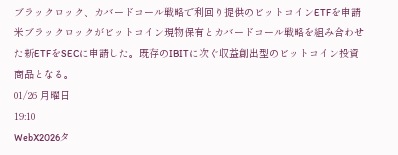ブラックロック、カバードコール戦略で利回り提供のビットコインETFを申請
米ブラックロックがビットコイン現物保有とカバードコール戦略を組み合わせた新ETFをSECに申請した。既存のIBITに次ぐ収益創出型のビットコイン投資商品となる。
01/26 月曜日
19:10
WebX2026タ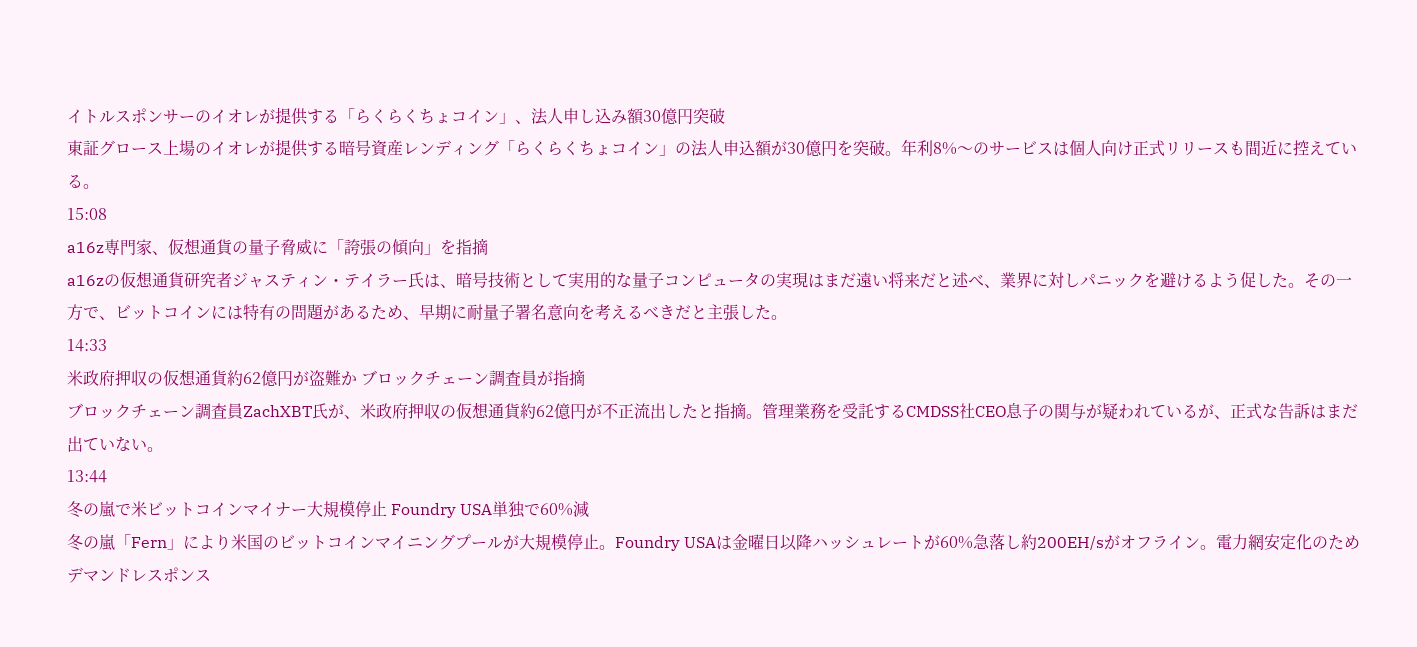イトルスポンサーのイオレが提供する「らくらくちょコイン」、法人申し込み額30億円突破
東証グロース上場のイオレが提供する暗号資産レンディング「らくらくちょコイン」の法人申込額が30億円を突破。年利8%〜のサービスは個人向け正式リリースも間近に控えている。
15:08
a16z専門家、仮想通貨の量子脅威に「誇張の傾向」を指摘
a16zの仮想通貨研究者ジャスティン・テイラー氏は、暗号技術として実用的な量子コンピュータの実現はまだ遠い将来だと述べ、業界に対しパニックを避けるよう促した。その一方で、ビットコインには特有の問題があるため、早期に耐量子署名意向を考えるべきだと主張した。
14:33
米政府押収の仮想通貨約62億円が盗難か ブロックチェーン調査員が指摘
ブロックチェーン調査員ZachXBT氏が、米政府押収の仮想通貨約62億円が不正流出したと指摘。管理業務を受託するCMDSS社CEO息子の関与が疑われているが、正式な告訴はまだ出ていない。
13:44
冬の嵐で米ビットコインマイナー大規模停止 Foundry USA単独で60%減
冬の嵐「Fern」により米国のビットコインマイニングプールが大規模停止。Foundry USAは金曜日以降ハッシュレートが60%急落し約200EH/sがオフライン。電力網安定化のためデマンドレスポンス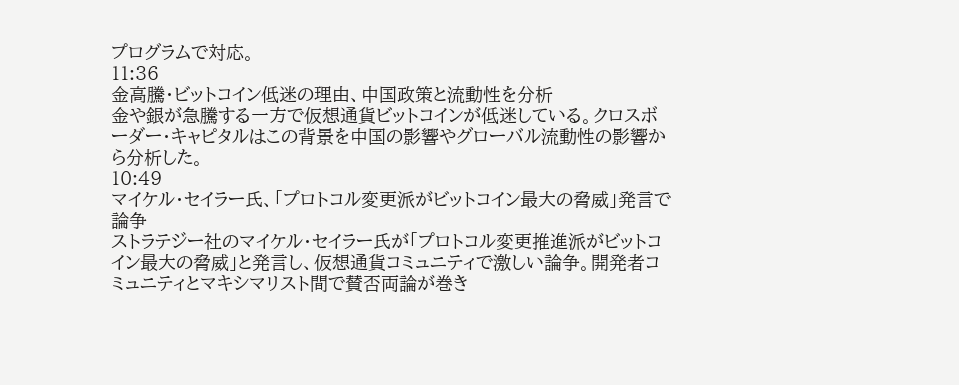プログラムで対応。
11:36
金高騰・ビットコイン低迷の理由、中国政策と流動性を分析
金や銀が急騰する一方で仮想通貨ビットコインが低迷している。クロスボーダー・キャピタルはこの背景を中国の影響やグローバル流動性の影響から分析した。
10:49
マイケル・セイラー氏、「プロトコル変更派がビットコイン最大の脅威」発言で論争
ストラテジー社のマイケル・セイラー氏が「プロトコル変更推進派がビットコイン最大の脅威」と発言し、仮想通貨コミュニティで激しい論争。開発者コミュニティとマキシマリスト間で賛否両論が巻き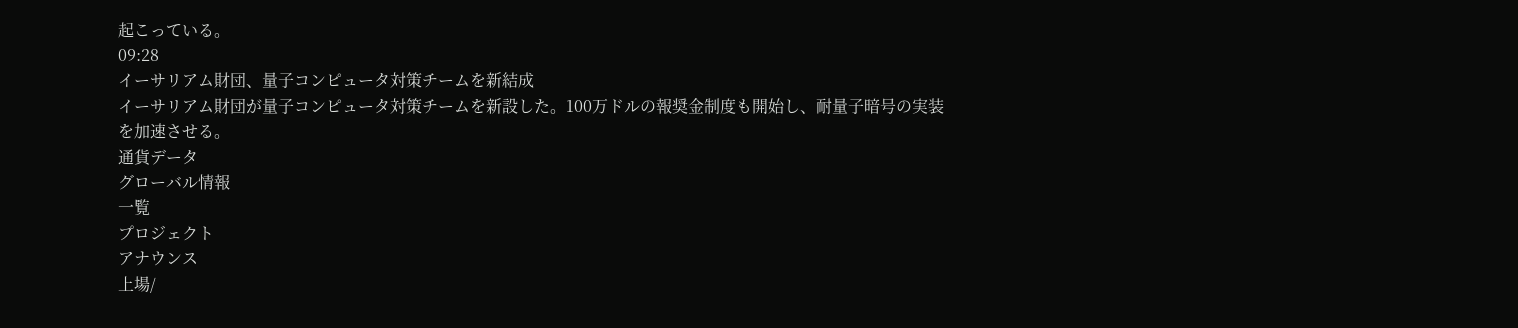起こっている。
09:28
イーサリアム財団、量子コンピュータ対策チームを新結成
イーサリアム財団が量子コンピュータ対策チームを新設した。100万ドルの報奨金制度も開始し、耐量子暗号の実装を加速させる。
通貨データ
グローバル情報
一覧
プロジェクト
アナウンス
上場/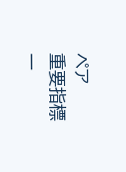ペア
重要指標
一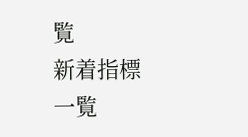覧
新着指標
一覧